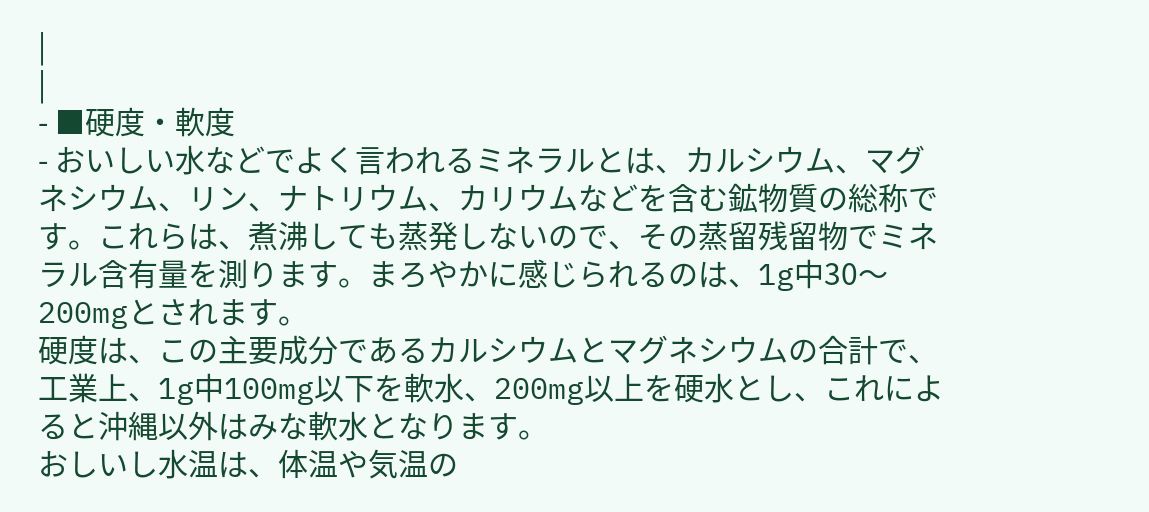|
|
- ■硬度・軟度
- おいしい水などでよく言われるミネラルとは、カルシウム、マグネシウム、リン、ナトリウム、カリウムなどを含む鉱物質の総称です。これらは、煮沸しても蒸発しないので、その蒸留残留物でミネラル含有量を測ります。まろやかに感じられるのは、1g中30〜200mgとされます。
硬度は、この主要成分であるカルシウムとマグネシウムの合計で、工業上、1g中100mg以下を軟水、200mg以上を硬水とし、これによると沖縄以外はみな軟水となります。
おしいし水温は、体温や気温の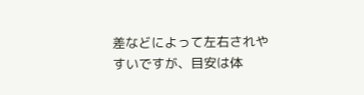差などによって左右されやすいですが、目安は体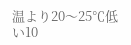温より20〜25℃低い10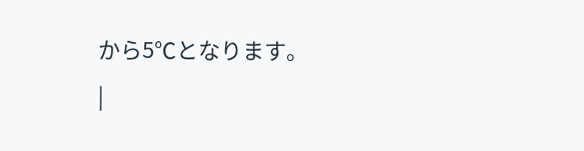から5℃となります。
|